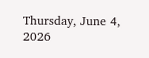Thursday, June 4, 2026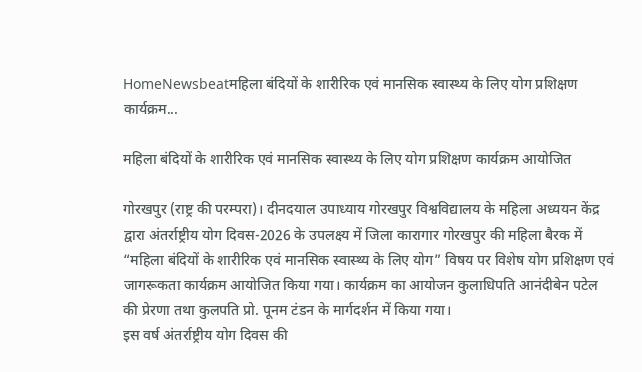HomeNewsbeatमहिला बंदियों के शारीरिक एवं मानसिक स्वास्थ्य के लिए योग प्रशिक्षण कार्यक्रम...

महिला बंदियों के शारीरिक एवं मानसिक स्वास्थ्य के लिए योग प्रशिक्षण कार्यक्रम आयोजित

गोरखपुर (राष्ट्र की परम्परा)। दीनदयाल उपाध्याय गोरखपुर विश्वविद्यालय के महिला अध्ययन केंद्र द्वारा अंतर्राष्ट्रीय योग दिवस-2026 के उपलक्ष्य में जिला कारागार गोरखपुर की महिला बैरक में “महिला बंदियों के शारीरिक एवं मानसिक स्वास्थ्य के लिए योग” विषय पर विशेष योग प्रशिक्षण एवं जागरूकता कार्यक्रम आयोजित किया गया। कार्यक्रम का आयोजन कुलाधिपति आनंदीबेन पटेल की प्रेरणा तथा कुलपति प्रो. पूनम टंडन के मार्गदर्शन में किया गया।
इस वर्ष अंतर्राष्ट्रीय योग दिवस की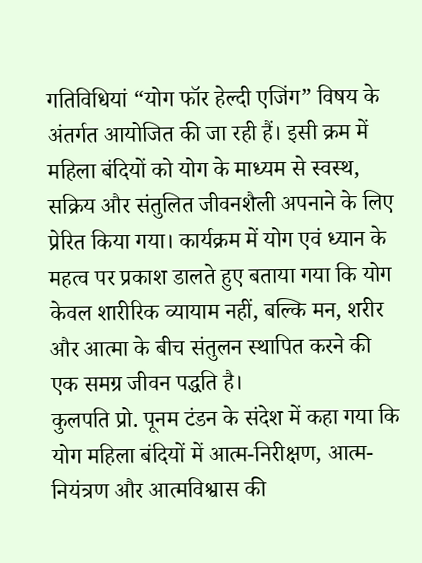गतिविधियां “योग फॉर हेल्दी एजिंग” विषय के अंतर्गत आयोजित की जा रही हैं। इसी क्रम में महिला बंदियों को योग के माध्यम से स्वस्थ, सक्रिय और संतुलित जीवनशैली अपनाने के लिए प्रेरित किया गया। कार्यक्रम में योग एवं ध्यान के महत्व पर प्रकाश डालते हुए बताया गया कि योग केवल शारीरिक व्यायाम नहीं, बल्कि मन, शरीर और आत्मा के बीच संतुलन स्थापित करने की एक समग्र जीवन पद्धति है।
कुलपति प्रो. पूनम टंडन के संदेश में कहा गया कि योग महिला बंदियों में आत्म-निरीक्षण, आत्म-नियंत्रण और आत्मविश्वास की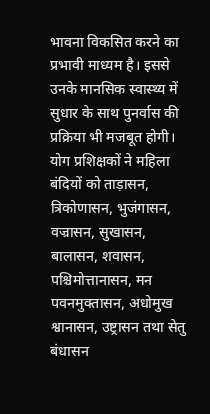भावना विकसित करने का प्रभावी माध्यम है। इससे उनके मानसिक स्वास्थ्य में सुधार के साथ पुनर्वास की प्रक्रिया भी मजबूत होगी।
योग प्रशिक्षकों ने महिला बंदियों को ताड़ासन, त्रिकोणासन, भुजंगासन, वज्रासन, सुखासन, बालासन, शवासन, पश्चिमोत्तानासन, मन पवनमुक्तासन, अधोमुख श्वानासन, उष्ट्रासन तथा सेतु बंधासन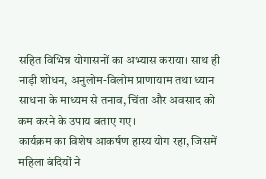सहित विभिन्न योगासनों का अभ्यास कराया। साथ ही नाड़ी शोधन, अनुलोम-विलोम प्राणायाम तथा ध्यान साधना के माध्यम से तनाव, चिंता और अवसाद को कम करने के उपाय बताए गए।
कार्यक्रम का विशेष आकर्षण हास्य योग रहा, जिसमें महिला बंदियों ने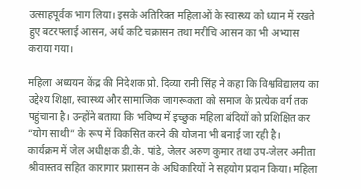उत्साहपूर्वक भाग लिया। इसके अतिरिक्त महिलाओं के स्वास्थ्य को ध्यान में रखते हुए बटरफ्लाई आसन, अर्ध कटि चक्रासन तथा मरीचि आसन का भी अभ्यास कराया गया।

महिला अध्ययन केंद्र की निदेशक प्रो. दिव्या रानी सिंह ने कहा कि विश्वविद्यालय का उद्देश्य शिक्षा, स्वास्थ्य और सामाजिक जागरूकता को समाज के प्रत्येक वर्ग तक पहुंचाना है। उन्होंने बताया कि भविष्य में इच्छुक महिला बंदियों को प्रशिक्षित कर “योग साथी” के रूप में विकसित करने की योजना भी बनाई जा रही है।
कार्यक्रम में जेल अधीक्षक डी.के. पांडे, जेलर अरुण कुमार तथा उप-जेलर अनीता श्रीवास्तव सहित कारागार प्रशासन के अधिकारियों ने सहयोग प्रदान किया। महिला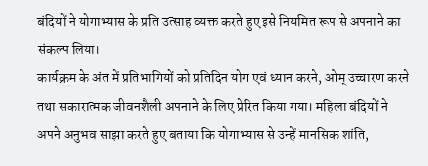बंदियों ने योगाभ्यास के प्रति उत्साह व्यक्त करते हुए इसे नियमित रूप से अपनाने का संकल्प लिया।
कार्यक्रम के अंत में प्रतिभागियों को प्रतिदिन योग एवं ध्यान करने, ओम् उच्चारण करने तथा सकारात्मक जीवनशैली अपनाने के लिए प्रेरित किया गया। महिला बंदियों ने अपने अनुभव साझा करते हुए बताया कि योगाभ्यास से उन्हें मानसिक शांति,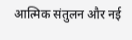आत्मिक संतुलन और नई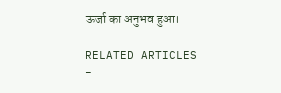ऊर्जा का अनुभव हुआ।

RELATED ARTICLES
-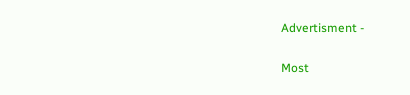Advertisment -

Most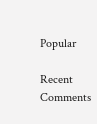Popular

Recent Comments